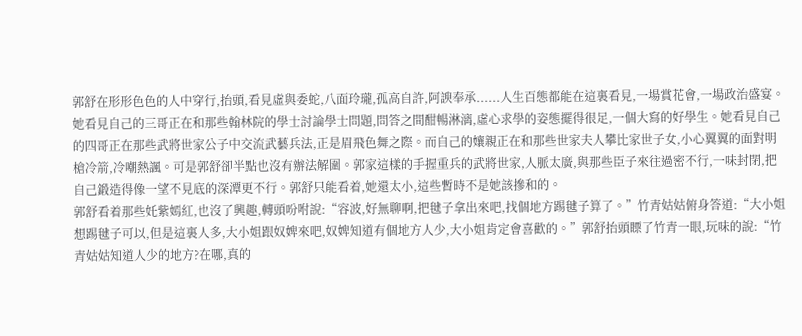郭舒在形形色色的人中穿行,抬頭,看見虛與委蛇,八面玲瓏,孤高自許,阿諛奉承......人生百態都能在這裏看見,一場賞花會,一場政治盛宴。她看見自己的三哥正在和那些翰林院的學士討論學士問題,問答之間酣暢淋漓,虛心求學的姿態擺得很足,一個大寫的好學生。她看見自己的四哥正在那些武將世家公子中交流武藝兵法,正是眉飛色舞之際。而自己的孃親正在和那些世家夫人攀比家世子女,小心翼翼的面對明槍冷箭,冷嘲熱諷。可是郭舒卻半點也沒有辦法解圍。郭家這樣的手握重兵的武將世家,人脈太廣,與那些臣子來往過密不行,一味封閉,把自己鍛造得像一望不見底的深潭更不行。郭舒只能看着,她還太小,這些暫時不是她該摻和的。
郭舒看着那些奼紫嫣紅,也沒了興趣,轉頭吩咐說:“容波,好無聊啊,把毽子拿出來吧,找個地方踢毽子算了。”竹青姑姑俯身答道:“大小姐想踢毽子可以,但是這裏人多,大小姐跟奴婢來吧,奴婢知道有個地方人少,大小姐肯定會喜歡的。”郭舒抬頭瞟了竹青一眼,玩味的說:“竹青姑姑知道人少的地方?在哪,真的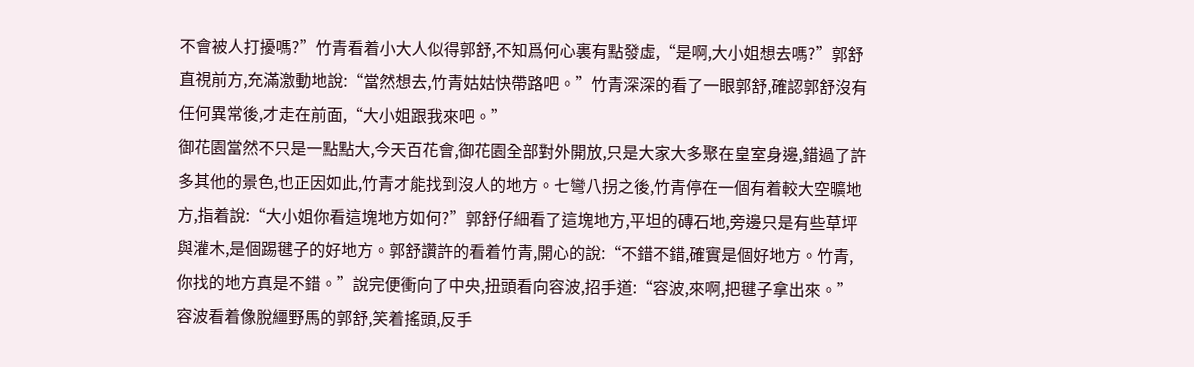不會被人打擾嗎?”竹青看着小大人似得郭舒,不知爲何心裏有點發虛,“是啊,大小姐想去嗎?”郭舒直視前方,充滿激動地說:“當然想去,竹青姑姑快帶路吧。”竹青深深的看了一眼郭舒,確認郭舒沒有任何異常後,才走在前面,“大小姐跟我來吧。”
御花園當然不只是一點點大,今天百花會,御花園全部對外開放,只是大家大多聚在皇室身邊,錯過了許多其他的景色,也正因如此,竹青才能找到沒人的地方。七彎八拐之後,竹青停在一個有着較大空曠地方,指着說:“大小姐你看這塊地方如何?”郭舒仔細看了這塊地方,平坦的磚石地,旁邊只是有些草坪與灌木,是個踢毽子的好地方。郭舒讚許的看着竹青,開心的說:“不錯不錯,確實是個好地方。竹青,你找的地方真是不錯。”說完便衝向了中央,扭頭看向容波,招手道:“容波,來啊,把毽子拿出來。”容波看着像脫繮野馬的郭舒,笑着搖頭,反手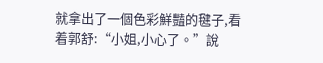就拿出了一個色彩鮮豔的毽子,看着郭舒:“小姐,小心了。”說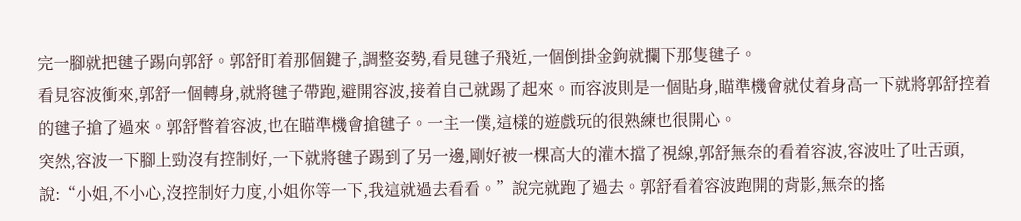完一腳就把毽子踢向郭舒。郭舒盯着那個鍵子,調整姿勢,看見毽子飛近,一個倒掛金鉤就攔下那隻毽子。
看見容波衝來,郭舒一個轉身,就將毽子帶跑,避開容波,接着自己就踢了起來。而容波則是一個貼身,瞄準機會就仗着身高一下就將郭舒控着的毽子搶了過來。郭舒瞥着容波,也在瞄準機會搶毽子。一主一僕,這樣的遊戲玩的很熟練也很開心。
突然,容波一下腳上勁沒有控制好,一下就將毽子踢到了另一邊,剛好被一棵高大的灌木擋了視線,郭舒無奈的看着容波,容波吐了吐舌頭,說:“小姐,不小心,沒控制好力度,小姐你等一下,我這就過去看看。”說完就跑了過去。郭舒看着容波跑開的背影,無奈的搖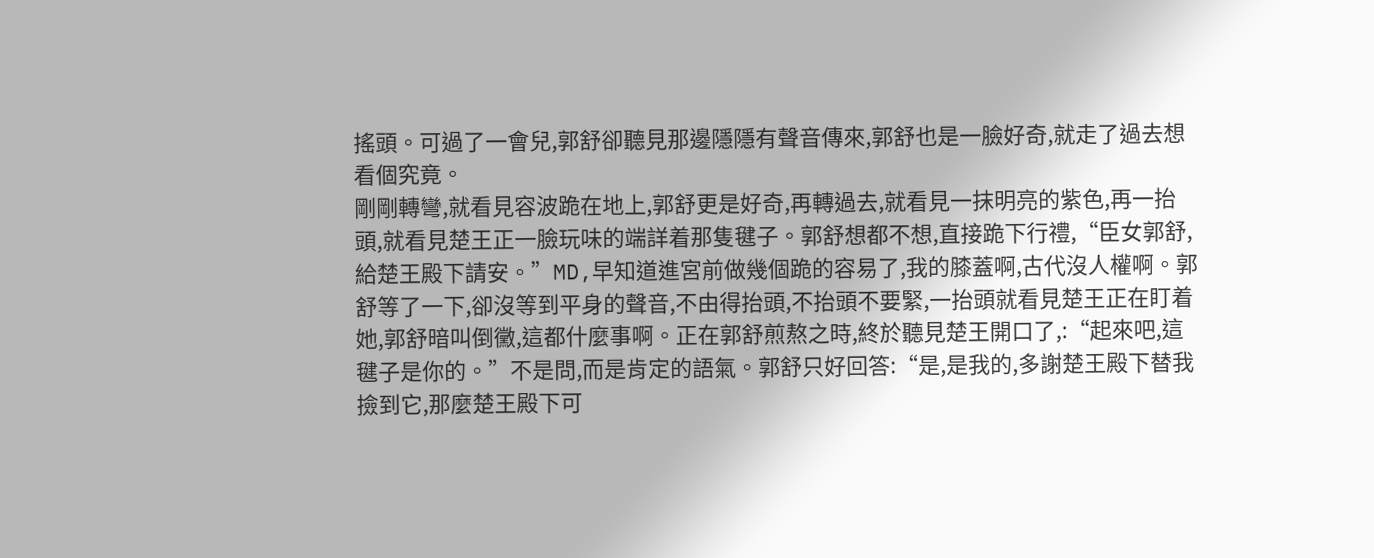搖頭。可過了一會兒,郭舒卻聽見那邊隱隱有聲音傳來,郭舒也是一臉好奇,就走了過去想看個究竟。
剛剛轉彎,就看見容波跪在地上,郭舒更是好奇,再轉過去,就看見一抹明亮的紫色,再一抬頭,就看見楚王正一臉玩味的端詳着那隻毽子。郭舒想都不想,直接跪下行禮,“臣女郭舒,給楚王殿下請安。”MD,早知道進宮前做幾個跪的容易了,我的膝蓋啊,古代沒人權啊。郭舒等了一下,卻沒等到平身的聲音,不由得抬頭,不抬頭不要緊,一抬頭就看見楚王正在盯着她,郭舒暗叫倒黴,這都什麼事啊。正在郭舒煎熬之時,終於聽見楚王開口了,:“起來吧,這毽子是你的。”不是問,而是肯定的語氣。郭舒只好回答:“是,是我的,多謝楚王殿下替我撿到它,那麼楚王殿下可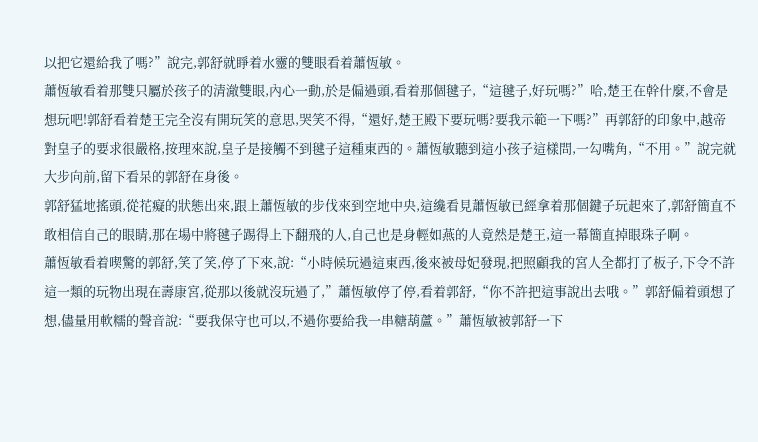以把它還給我了嗎?”說完,郭舒就睜着水靈的雙眼看着蕭恆敏。
蕭恆敏看着那雙只屬於孩子的清澈雙眼,內心一動,於是偏過頭,看着那個毽子,“這毽子,好玩嗎?”哈,楚王在幹什麼,不會是想玩吧!郭舒看着楚王完全沒有開玩笑的意思,哭笑不得,“還好,楚王殿下要玩嗎?要我示範一下嗎?”再郭舒的印象中,越帝對皇子的要求很嚴格,按理來說,皇子是接觸不到毽子這種東西的。蕭恆敏聽到這小孩子這樣問,一勾嘴角,“不用。”說完就大步向前,留下看呆的郭舒在身後。
郭舒猛地搖頭,從花癡的狀態出來,跟上蕭恆敏的步伐來到空地中央,這纔看見蕭恆敏已經拿着那個鍵子玩起來了,郭舒簡直不敢相信自己的眼睛,那在場中將毽子踢得上下翻飛的人,自己也是身輕如燕的人竟然是楚王,這一幕簡直掉眼珠子啊。
蕭恆敏看着喫驚的郭舒,笑了笑,停了下來,說:“小時候玩過這東西,後來被母妃發現,把照顧我的宮人全都打了板子,下令不許這一類的玩物出現在壽康宮,從那以後就沒玩過了,”蕭恆敏停了停,看着郭舒,“你不許把這事說出去哦。”郭舒偏着頭想了想,儘量用軟糯的聲音說:“要我保守也可以,不過你要給我一串糖葫蘆。”蕭恆敏被郭舒一下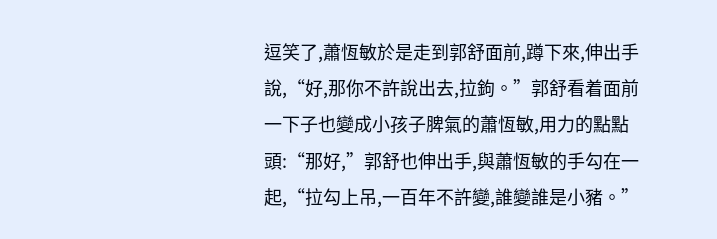逗笑了,蕭恆敏於是走到郭舒面前,蹲下來,伸出手說,“好,那你不許說出去,拉鉤。”郭舒看着面前一下子也變成小孩子脾氣的蕭恆敏,用力的點點頭:“那好,”郭舒也伸出手,與蕭恆敏的手勾在一起,“拉勾上吊,一百年不許變,誰變誰是小豬。”